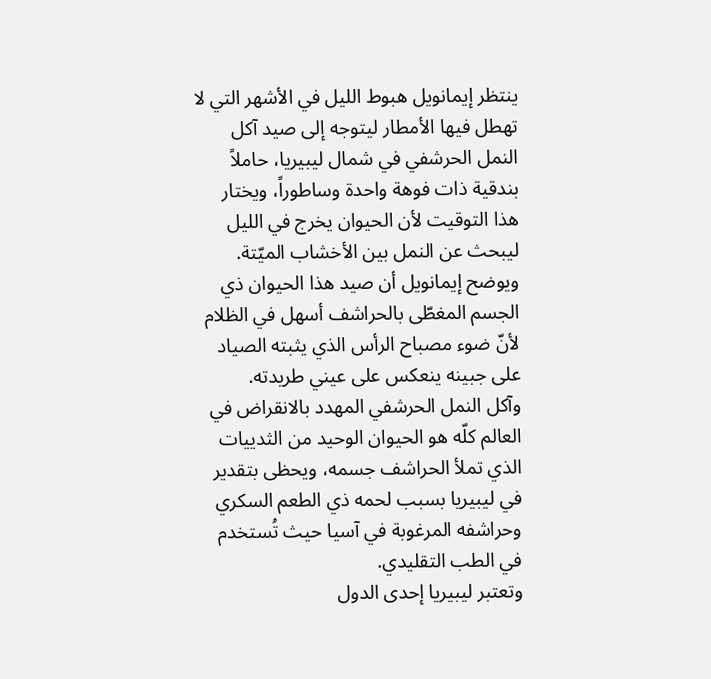ينتظر إيمانويل هبوط الليل في الأشهر التي لا تهطل فيها الأمطار ليتوجه إلى صيد آكل النمل الحرشفي في شمال ليبيريا، حاملاً بندقية ذات فوهة واحدة وساطوراً، ويختار هذا التوقيت لأن الحيوان يخرج في الليل ليبحث عن النمل بين الأخشاب الميّتة. ويوضح إيمانويل أن صيد هذا الحيوان ذي الجسم المغطّى بالحراشف أسهل في الظلام لأنّ ضوء مصباح الرأس الذي يثبته الصياد على جبينه ينعكس على عيني طريدته.
وآكل النمل الحرشفي المهدد بالانقراض في العالم كلّه هو الحيوان الوحيد من الثدييات الذي تملأ الحراشف جسمه، ويحظى بتقدير في ليبيريا بسبب لحمه ذي الطعم السكري وحراشفه المرغوبة في آسيا حيث تُستخدم في الطب التقليدي.
وتعتبر ليبيريا إحدى الدول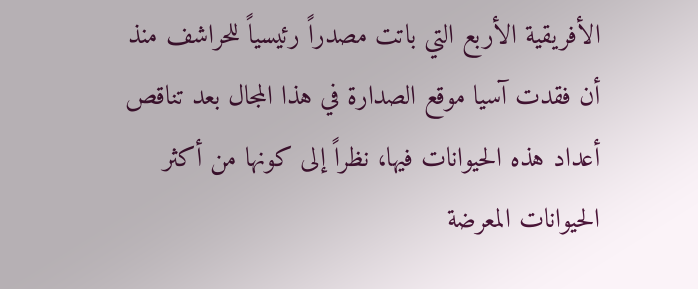الأفريقية الأربع التي باتت مصدراً رئيسياً للحراشف منذ أن فقدت آسيا موقع الصدارة في هذا المجال بعد تناقص أعداد هذه الحيوانات فيها، نظراً إلى كونها من أكثر الحيوانات المعرضة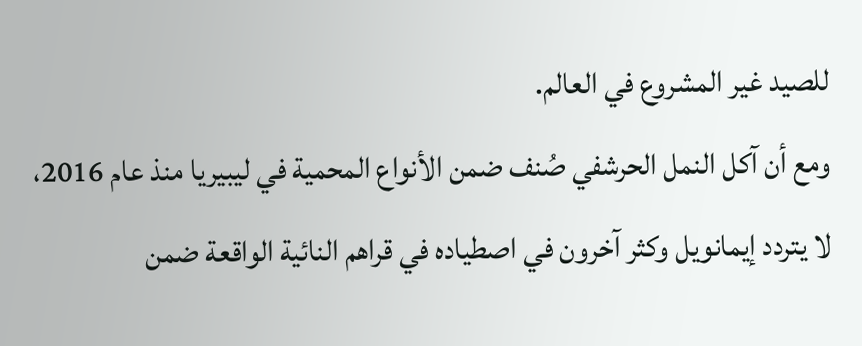للصيد غير المشروع في العالم.
ومع أن آكل النمل الحرشفي صُنف ضمن الأنواع المحمية في ليبيريا منذ عام 2016، لا يتردد إيمانويل وكثر آخرون في اصطياده في قراهم النائية الواقعة ضمن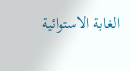الغابة الاستوائية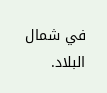في شمال البلاد.